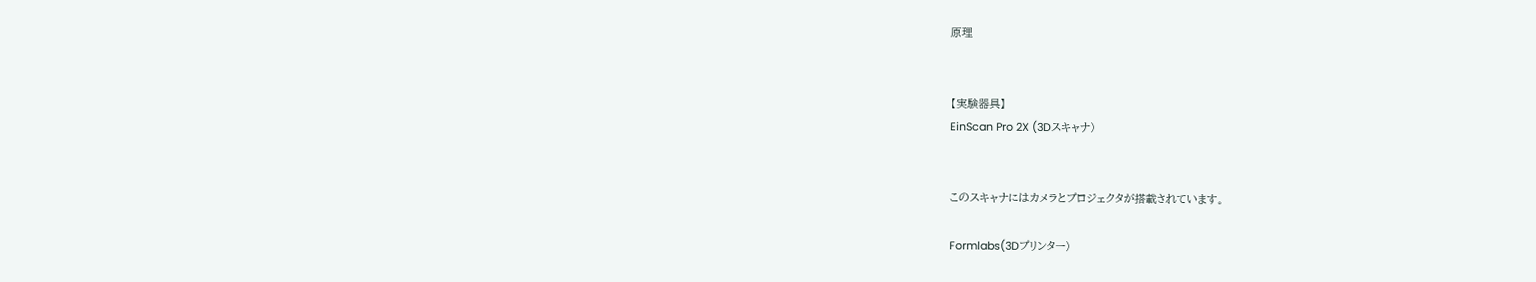原理


【実験器具】
EinScan Pro 2X (3Dスキャナ)


このスキャナにはカメラとプロジェクタが搭載されています。

Formlabs(3Dプリンター)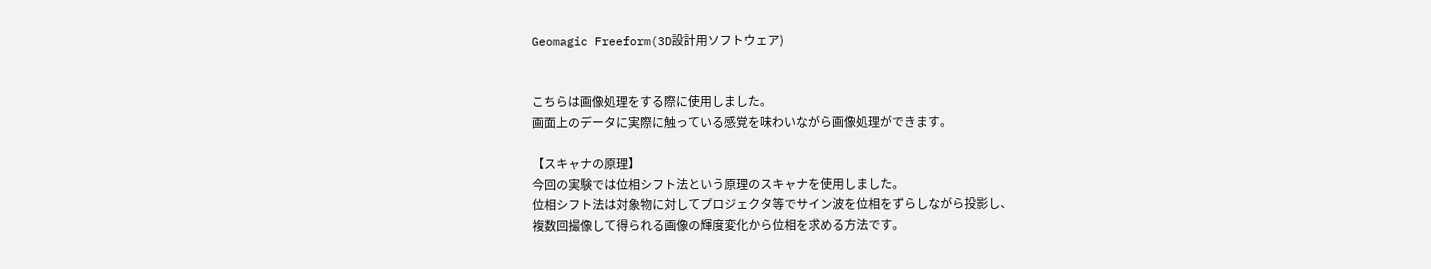Geomagic Freeform(3D設計用ソフトウェア)


こちらは画像処理をする際に使用しました。
画面上のデータに実際に触っている感覚を味わいながら画像処理ができます。

【スキャナの原理】
今回の実験では位相シフト法という原理のスキャナを使用しました。
位相シフト法は対象物に対してプロジェクタ等でサイン波を位相をずらしながら投影し、
複数回撮像して得られる画像の輝度変化から位相を求める方法です。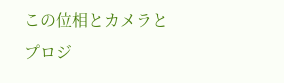この位相とカメラとプロジ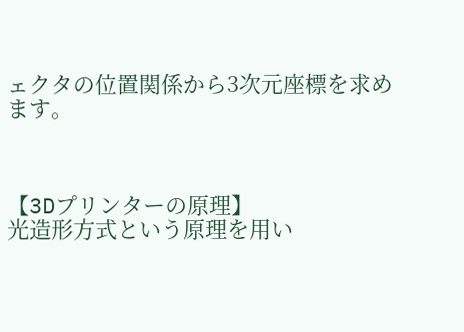ェクタの位置関係から3次元座標を求めます。



【3Dプリンターの原理】
光造形方式という原理を用い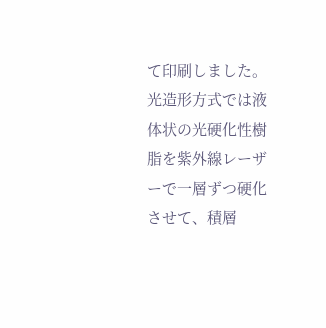て印刷しました。
光造形方式では液体状の光硬化性樹脂を紫外線レーザーで一層ずつ硬化させて、積層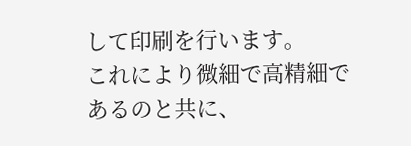して印刷を行います。
これにより微細で高精細であるのと共に、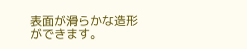表面が滑らかな造形ができます。